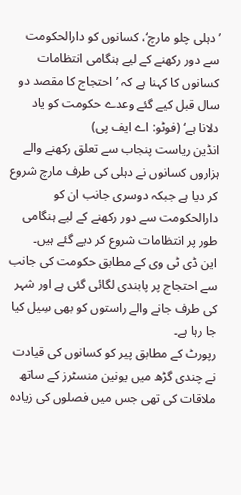’دہلی چلو مارچ‘، کسانوں کو دارالحکومت سے دور رکھنے کے لیے ہنگامی انتظامات
کسانوں کا کہنا ہے کہ ’احتجاج کا مقصد دو سال قبل کیے گئے وعدے حکومت کو یاد دلانا ہے‘ (فوٹو: اے ایف پی)
انڈین ریاست پنجاب سے تعلق رکھنے والے ہزاروں کسانوں نے دہلی کی طرف مارچ شروع کر دیا ہے جبکہ دوسری جانب ان کو دارالحکومت سے دور رکھنے کے لیے ہنگامی طور پر انتظامات شروع کر دیے گئے ہیں۔
این ڈی ٹی وی کے مطابق حکومت کی جانب سے احتجاج پر پابندی لگائی گئی ہے اور شہر کی طرف جانے والے راستوں کو بھی سِیل کیا جا رہا ہے۔
رپورٹ کے مطابق پیر کو کسانوں کی قیادت نے چندی گڑھ میں یونین منسٹرز کے ساتھ ملاقات کی تھی جس میں فصلوں کی زیادہ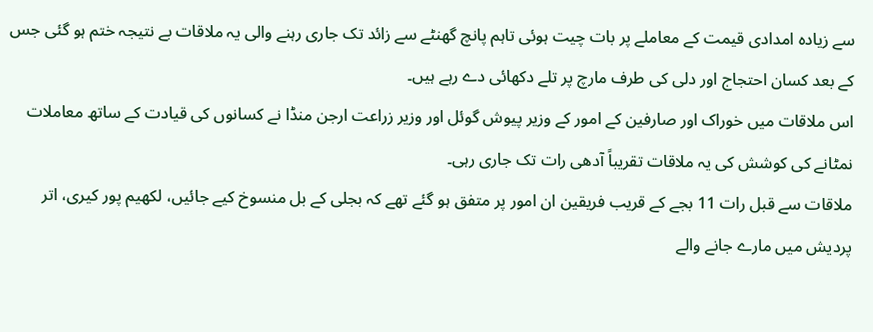سے زیادہ امدادی قیمت کے معاملے پر بات چیت ہوئی تاہم پانچ گھنٹے سے زائد تک جاری رہنے والی یہ ملاقات بے نتیجہ ختم ہو گئی جس کے بعد کسان احتجاج اور دلی کی طرف مارچ پر تلے دکھائی دے رہے ہیں۔
اس ملاقات میں خوراک اور صارفین کے امور کے وزیر پیوش گوئل اور وزیر زراعت ارجن منڈا نے کسانوں کی قیادت کے ساتھ معاملات نمٹانے کی کوشش کی یہ ملاقات تقریباً آدھی رات تک جاری رہی۔
ملاقات سے قبل رات 11 بجے کے قریب فریقین ان امور پر متفق ہو گئے تھے کہ بجلی کے بل منسوخ کیے جائیں، لکھیم پور کیری، اتر پردیش میں مارے جانے والے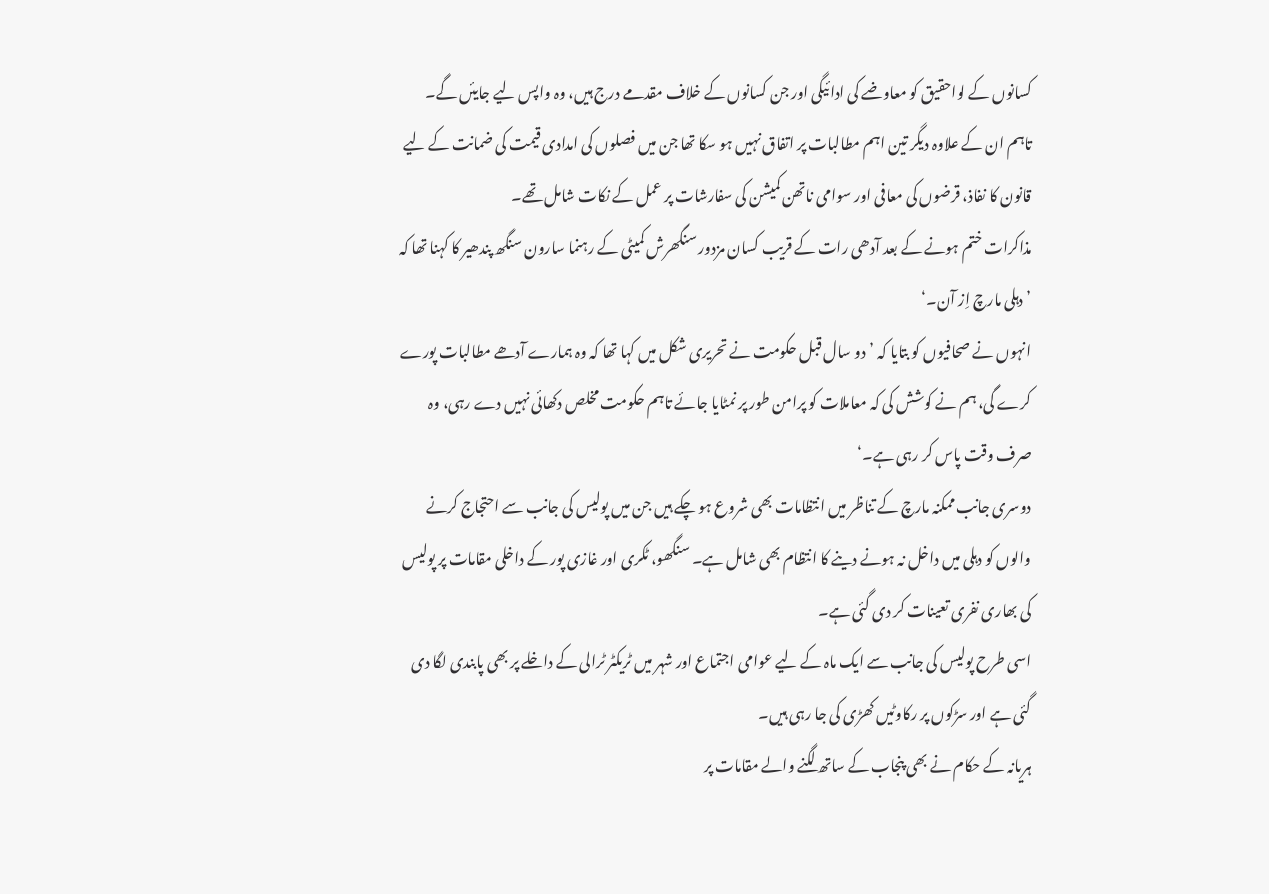کسانوں کے لواحقیق کو معاوضے کی ادائیگی اور جن کسانوں کے خلاف مقدمے درج ہیں، وہ واپس لیے جایئں گے۔
تاہم ان کے علاوہ دیگر تین اہم مطالبات پر اتفاق نہیں ہو سکا تھا جن میں فصلوں کی امدادی قیمت کی ضمانت کے لیے قانون کا نفاذ، قرضوں کی معافی اور سوامی ناتھن کمیشن کی سفارشات پر عمل کے نکات شامل تھے۔
مذاکرات ختم ہونے کے بعد آدھی رات کے قریب کسان مزدور سنگھرش کمیٹی کے رہنما سارون سنگھ پندھیر کا کہنا تھا کہ ’دہلی مارچ اِز آن۔‘
انہوں نے صحافیوں کو بتایا کہ ’دو سال قبل حکومت نے تحریری شکل میں کہا تھا کہ وہ ہمارے آدھے مطالبات پورے کرے گی، ہم نے کوشش کی کہ معاملات کو پرامن طور پر نمٹایا جائے تاہم حکومت مخلص دکھائی نہیں دے رہی، وہ صرف وقت پاس کر رہی ہے۔‘
دوسری جانب ممکنہ مارچ کے تناظر میں انتظامات بھی شروع ہو چکے ہیں جن میں پولیس کی جانب سے احتجاج کرنے والوں کو دہلی میں داخل نہ ہونے دینے کا انتظام بھی شامل ہے۔ سنگھو، ٹکری اور غازی پور کے داخلی مقامات پر پولیس کی بھاری نفری تعینات کر دی گئی ہے۔
اسی طرح پولیس کی جانب سے ایک ماہ کے لیے عوامی اجتماع اور شہر میں ٹریکٹر ٹرالی کے داخلے پر بھی پابندی لگا دی گئی ہے اور سڑکوں پر رکاوٹیں کھڑی کی جا رہی ہیں۔
ہریانہ کے حکام نے بھی پنجاب کے ساتھ لگنے والے مقامات پر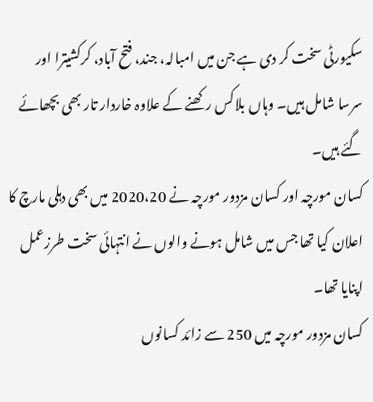سکیورٹی سخت کر دی ہے جن میں امبالہ، جند، فتح آباد، کرکشیترا اور سرسا شامل ہیں۔ وہاں بلاکس رکھنے کے علاوہ خاردار تار بھی بچھائے گئے ہیں۔
کسان مورچہ اور کسان مزدور مورچہ نے 2020،20 میں بھی دہلی مارچ کا اعلان کیا تھا جس میں شامل ہونے والوں نے انتہائی سخت طرزعمل اپنایا تھا۔
کسان مزدور مورچہ میں 250 سے زائد کسانوں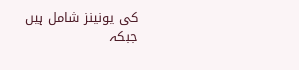کی یونینز شامل ہیں جبکہ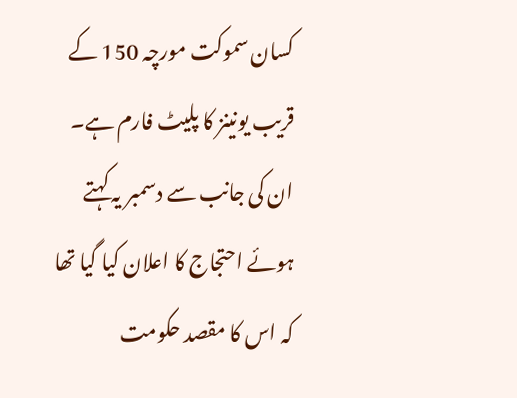کسان سموکت مورچہ 150 کے قریب یونینز کا پلیٹ فارم ہے۔
ان کی جانب سے دسمبر یہ کہتے ہوئے احتجاج کا اعلان کیا گیا تھا کہ اس کا مقصد حکومت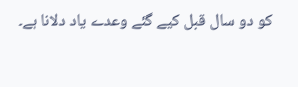کو دو سال قبل کیے گئے وعدے یاد دلانا ہے۔